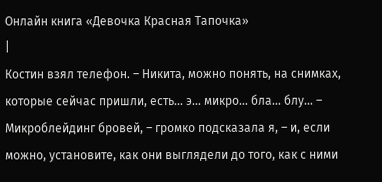Онлайн книга «Девочка Красная Тапочка»
|
Костин взял телефон. – Никита, можно понять, на снимках, которые сейчас пришли, есть… э… микро… бла… блу… – Микроблейдинг бровей, – громко подсказала я, – и, если можно, установите, как они выглядели до того, как с ними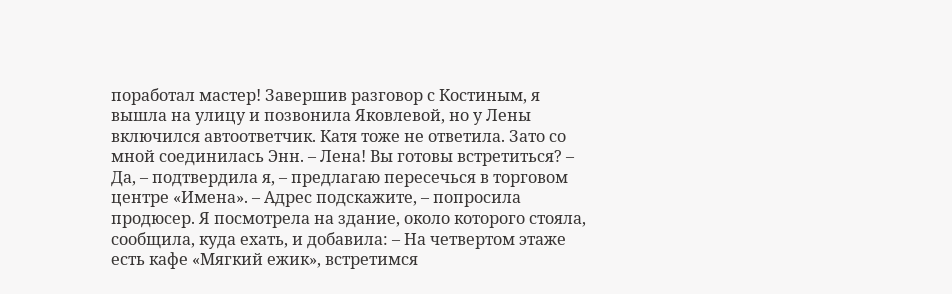поработал мастер! Завершив разговор с Костиным, я вышла на улицу и позвонила Яковлевой, но у Лены включился автоответчик. Катя тоже не ответила. Зато со мной соединилась Энн. – Лена! Вы готовы встретиться? – Да, – подтвердила я, – предлагаю пересечься в торговом центре «Имена». – Адрес подскажите, – попросила продюсер. Я посмотрела на здание, около которого стояла, сообщила, куда ехать, и добавила: – На четвертом этаже есть кафе «Мягкий ежик», встретимся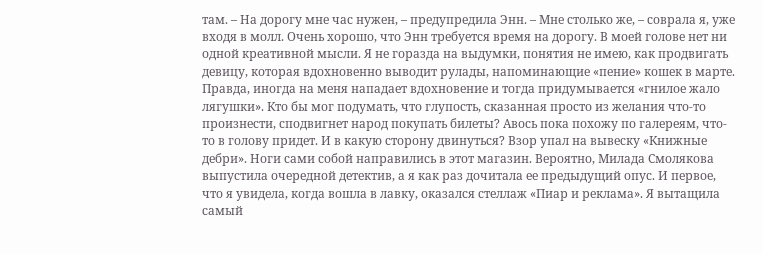там. – На дорогу мне час нужен, – предупредила Энн. – Мне столько же, – соврала я, уже входя в молл. Очень хорошо, что Энн требуется время на дорогу. В моей голове нет ни одной креативной мысли. Я не горазда на выдумки, понятия не имею, как продвигать девицу, которая вдохновенно выводит рулады, напоминающие «пение» кошек в марте. Правда, иногда на меня нападает вдохновение и тогда придумывается «гнилое жало лягушки». Кто бы мог подумать, что глупость, сказанная просто из желания что-то произнести, сподвигнет народ покупать билеты? Авось пока похожу по галереям, что-то в голову придет. И в какую сторону двинуться? Взор упал на вывеску «Книжные дебри». Ноги сами собой направились в этот магазин. Вероятно, Милада Смолякова выпустила очередной детектив, а я как раз дочитала ее предыдущий опус. И первое, что я увидела, когда вошла в лавку, оказался стеллаж «Пиар и реклама». Я вытащила самый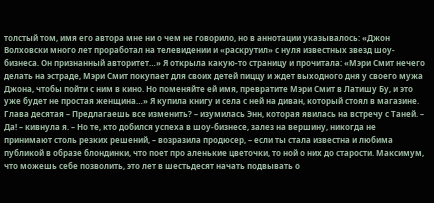толстый том, имя его автора мне ни о чем не говорило, но в аннотации указывалось: «Джон Волховски много лет проработал на телевидении и «раскрутил» с нуля известных звезд шоу-бизнеса. Он признанный авторитет…» Я открыла какую-то страницу и прочитала: «Мэри Смит нечего делать на эстраде, Мэри Смит покупает для своих детей пиццу и ждет выходного дня у своего мужа Джона, чтобы пойти с ним в кино. Но поменяйте ей имя, превратите Мэри Смит в Латишу Бу, и это уже будет не простая женщина…» Я купила книгу и села с ней на диван, который стоял в магазине. Глава десятая – Предлагаешь все изменить? – изумилась Энн, которая явилась на встречу с Таней. – Да! – кивнула я. – Но те, кто добился успеха в шоу-бизнесе, залез на вершину, никогда не принимают столь резких решений, – возразила продюсер, – если ты стала известна и любима публикой в образе блондинки, что поет про аленькие цветочки, то ной о них до старости. Максимум, что можешь себе позволить, это лет в шестьдесят начать подвывать о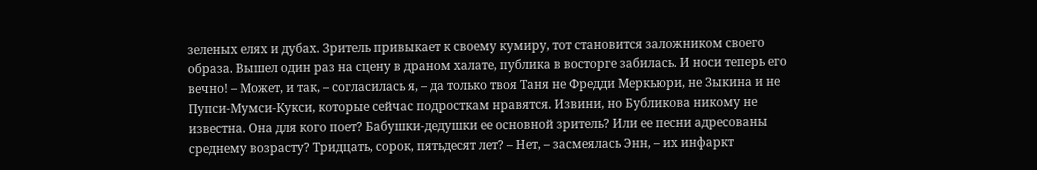зеленых елях и дубах. Зритель привыкает к своему кумиру, тот становится заложником своего образа. Вышел один раз на сцену в драном халате, публика в восторге забилась. И носи теперь его вечно! – Может, и так, – согласилась я, – да только твоя Таня не Фредди Меркьюри, не Зыкина и не Пупси-Мумси-Кукси, которые сейчас подросткам нравятся. Извини, но Бубликова никому не известна. Она для кого поет? Бабушки-дедушки ее основной зритель? Или ее песни адресованы среднему возрасту? Тридцать, сорок, пятьдесят лет? – Нет, – засмеялась Энн, – их инфаркт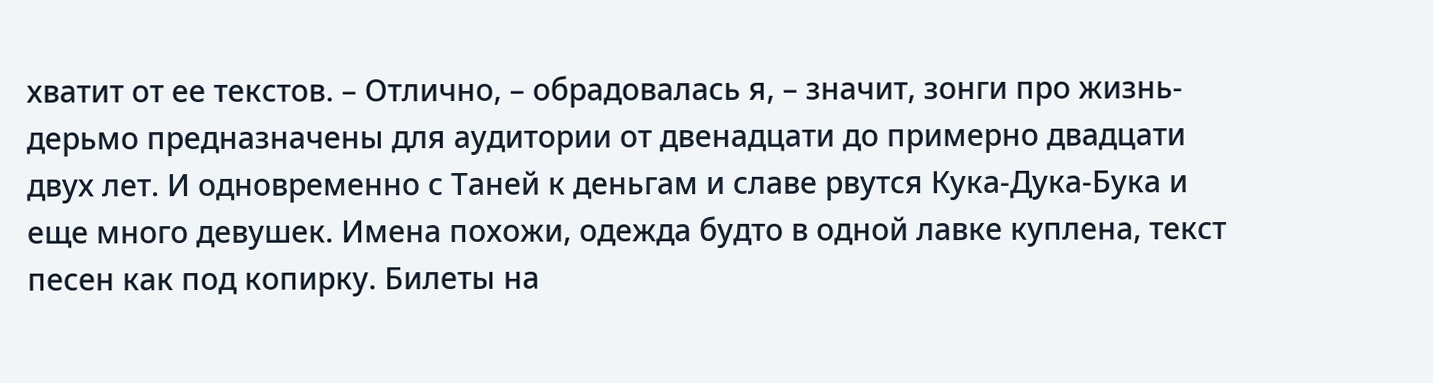хватит от ее текстов. – Отлично, – обрадовалась я, – значит, зонги про жизнь-дерьмо предназначены для аудитории от двенадцати до примерно двадцати двух лет. И одновременно с Таней к деньгам и славе рвутся Кука-Дука-Бука и еще много девушек. Имена похожи, одежда будто в одной лавке куплена, текст песен как под копирку. Билеты на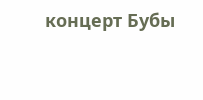концерт Бубы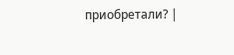приобретали? |